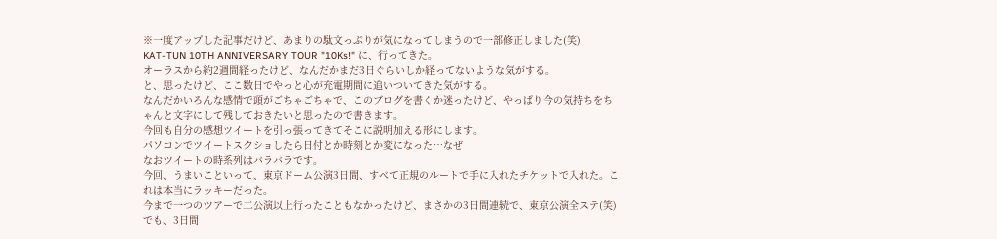※一度アップした記事だけど、あまりの駄文っぷりが気になってしまうので一部修正しました(笑)
KAT-TUN 10TH ANNIVERSARY TOUR "10Ks!" に、行ってきた。
オーラスから約2週間経ったけど、なんだかまだ3日ぐらいしか経ってないような気がする。
と、思ったけど、ここ数日でやっと心が充電期間に追いついてきた気がする。
なんだかいろんな感情で頭がごちゃごちゃで、このブログを書くか迷ったけど、やっぱり今の気持ちをちゃんと文字にして残しておきたいと思ったので書きます。
今回も自分の感想ツイートを引っ張ってきてそこに説明加える形にします。
パソコンでツイートスクショしたら日付とか時刻とか変になった…なぜ
なおツイートの時系列はバラバラです。
今回、うまいこといって、東京ドーム公演3日間、すべて正規のルートで手に入れたチケットで入れた。これは本当にラッキーだった。
今まで一つのツアーで二公演以上行ったこともなかったけど、まさかの3日間連続で、東京公演全ステ(笑)
でも、3日間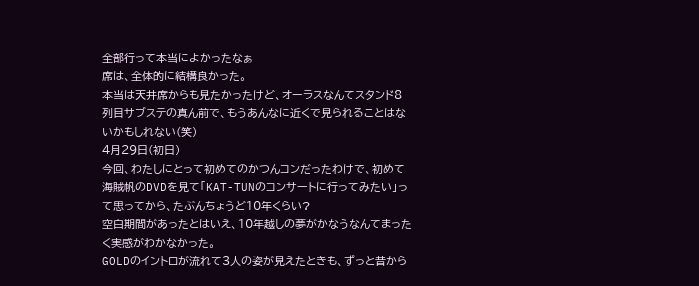全部行って本当によかったなぁ
席は、全体的に結構良かった。
本当は天井席からも見たかったけど、オーラスなんてスタンド8列目サブステの真ん前で、もうあんなに近くで見られることはないかもしれない(笑)
4月29日(初日)
今回、わたしにとって初めてのかつんコンだったわけで、初めて海賊帆のDVDを見て「KAT-TUNのコンサートに行ってみたい」って思ってから、たぶんちょうど10年くらい?
空白期間があったとはいえ、10年越しの夢がかなうなんてまったく実感がわかなかった。
GOLDのイントロが流れて3人の姿が見えたときも、ずっと昔から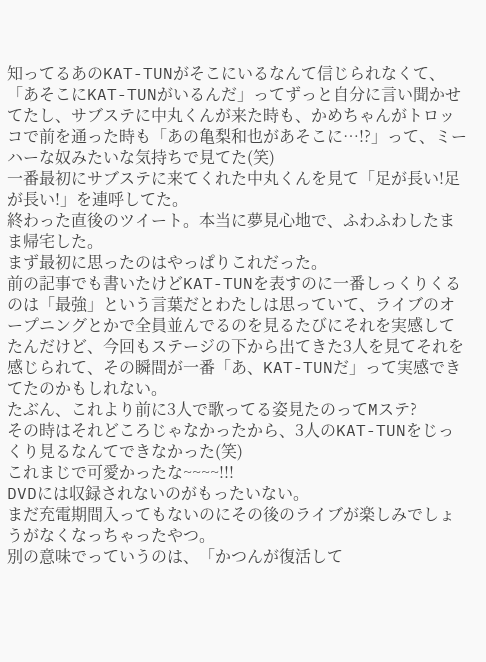知ってるあのKAT-TUNがそこにいるなんて信じられなくて、「あそこにKAT-TUNがいるんだ」ってずっと自分に言い聞かせてたし、サブステに中丸くんが来た時も、かめちゃんがトロッコで前を通った時も「あの亀梨和也があそこに…!?」って、ミーハーな奴みたいな気持ちで見てた(笑)
一番最初にサブステに来てくれた中丸くんを見て「足が長い!足が長い!」を連呼してた。
終わった直後のツイート。本当に夢見心地で、ふわふわしたまま帰宅した。
まず最初に思ったのはやっぱりこれだった。
前の記事でも書いたけどKAT-TUNを表すのに一番しっくりくるのは「最強」という言葉だとわたしは思っていて、ライブのオープニングとかで全員並んでるのを見るたびにそれを実感してたんだけど、今回もステージの下から出てきた3人を見てそれを感じられて、その瞬間が一番「あ、KAT-TUNだ」って実感できてたのかもしれない。
たぶん、これより前に3人で歌ってる姿見たのってMステ?
その時はそれどころじゃなかったから、3人のKAT-TUNをじっくり見るなんてできなかった(笑)
これまじで可愛かったな~~~~!!!
DVDには収録されないのがもったいない。
まだ充電期間入ってもないのにその後のライブが楽しみでしょうがなくなっちゃったやつ。
別の意味でっていうのは、「かつんが復活して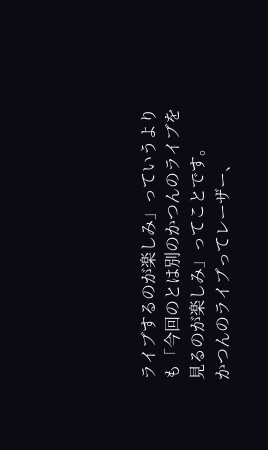ライブするのが楽しみ」っていうよりも「今回のとは別のかつんのライブを見るのが楽しみ」ってことです。
かつんのライブってレーザー、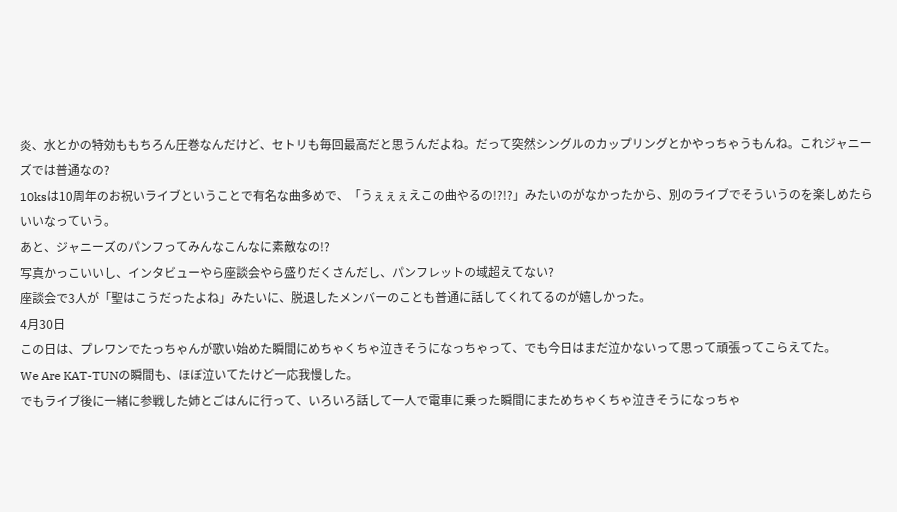炎、水とかの特効ももちろん圧巻なんだけど、セトリも毎回最高だと思うんだよね。だって突然シングルのカップリングとかやっちゃうもんね。これジャニーズでは普通なの?
10ksは10周年のお祝いライブということで有名な曲多めで、「うぇぇぇえこの曲やるの!?!?」みたいのがなかったから、別のライブでそういうのを楽しめたらいいなっていう。
あと、ジャニーズのパンフってみんなこんなに素敵なの!?
写真かっこいいし、インタビューやら座談会やら盛りだくさんだし、パンフレットの域超えてない?
座談会で3人が「聖はこうだったよね」みたいに、脱退したメンバーのことも普通に話してくれてるのが嬉しかった。
4月30日
この日は、プレワンでたっちゃんが歌い始めた瞬間にめちゃくちゃ泣きそうになっちゃって、でも今日はまだ泣かないって思って頑張ってこらえてた。
We Are KAT-TUNの瞬間も、ほぼ泣いてたけど一応我慢した。
でもライブ後に一緒に参戦した姉とごはんに行って、いろいろ話して一人で電車に乗った瞬間にまためちゃくちゃ泣きそうになっちゃ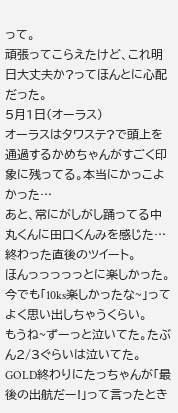って。
頑張ってこらえたけど、これ明日大丈夫か?ってほんとに心配だった。
5月1日(オーラス)
オーラスはタワステ?で頭上を通過するかめちゃんがすごく印象に残ってる。本当にかっこよかった…
あと、常にがしがし踊ってる中丸くんに田口くんみを感じた…
終わった直後のツイート。
ほんっっっっっとに楽しかった。今でも「10ks楽しかったな~」ってよく思い出しちゃうくらい。
もうね~ずーっと泣いてた。たぶん2/3ぐらいは泣いてた。
GOLD終わりにたっちゃんが「最後の出航だー!」って言ったとき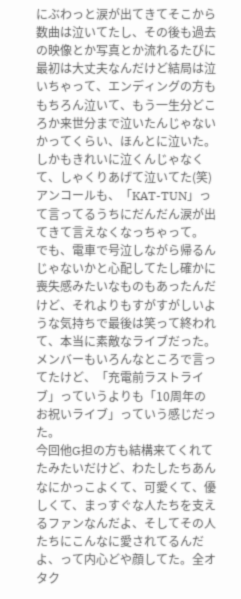にぶわっと涙が出てきてそこから数曲は泣いてたし、その後も過去の映像とか写真とか流れるたびに最初は大丈夫なんだけど結局は泣いちゃって、エンディングの方ももちろん泣いて、もう一生分どころか来世分まで泣いたんじゃないかってくらい、ほんとに泣いた。
しかもきれいに泣くんじゃなくて、しゃくりあげて泣いてた(笑)
アンコールも、「KAT-TUN」って言ってるうちにだんだん涙が出てきて言えなくなっちゃって。
でも、電車で号泣しながら帰るんじゃないかと心配してたし確かに喪失感みたいなものもあったんだけど、それよりもすがすがしいような気持ちで最後は笑って終われて、本当に素敵なライブだった。
メンバーもいろんなところで言ってたけど、「充電前ラストライブ」っていうよりも「10周年のお祝いライブ」っていう感じだった。
今回他G担の方も結構来てくれてたみたいだけど、わたしたちあんなにかっこよくて、可愛くて、優しくて、まっすぐな人たちを支えるファンなんだよ、そしてその人たちにこんなに愛されてるんだよ、って内心どや顔してた。全オタク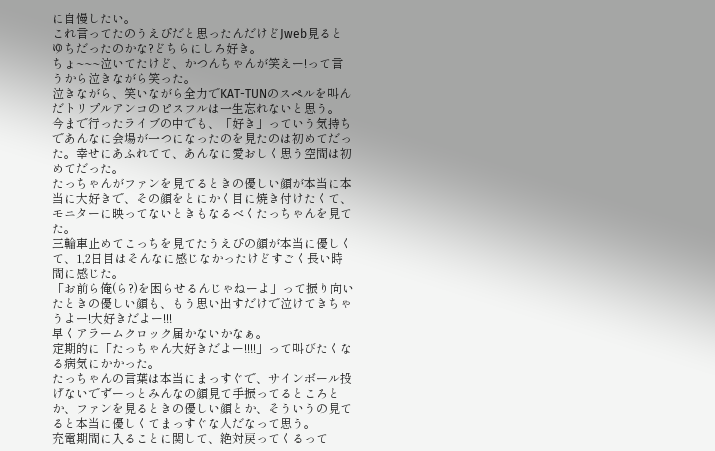に自慢したい。
これ言ってたのうえぴだと思ったんだけどJweb見るとゆちだったのかな?どちらにしろ好き。
ちょ~~~泣いてたけど、かつんちゃんが笑えー!って言うから泣きながら笑った。
泣きながら、笑いながら全力でKAT-TUNのスペルを叫んだトリプルアンコのピスフルは一生忘れないと思う。
今まで行ったライブの中でも、「好き」っていう気持ちであんなに会場が一つになったのを見たのは初めてだった。幸せにあふれてて、あんなに愛おしく思う空間は初めてだった。
たっちゃんがファンを見てるときの優しい顔が本当に本当に大好きで、その顔をとにかく目に焼き付けたくて、モニターに映ってないときもなるべくたっちゃんを見てた。
三輪車止めてこっちを見てたうえぴの顔が本当に優しくて、1,2日目はそんなに感じなかったけどすごく長い時間に感じた。
「お前ら俺(ら?)を困らせるんじゃねーよ」って振り向いたときの優しい顔も、もう思い出すだけで泣けてきちゃうよー!大好きだよー!!!
早くアラームクロック届かないかなぁ。
定期的に「たっちゃん大好きだよー!!!!」って叫びたくなる病気にかかった。
たっちゃんの言葉は本当にまっすぐで、サインボール投げないでずーっとみんなの顔見て手振ってるところとか、ファンを見るときの優しい顔とか、そういうの見てると本当に優しくてまっすぐな人だなって思う。
充電期間に入ることに関して、絶対戻ってくるって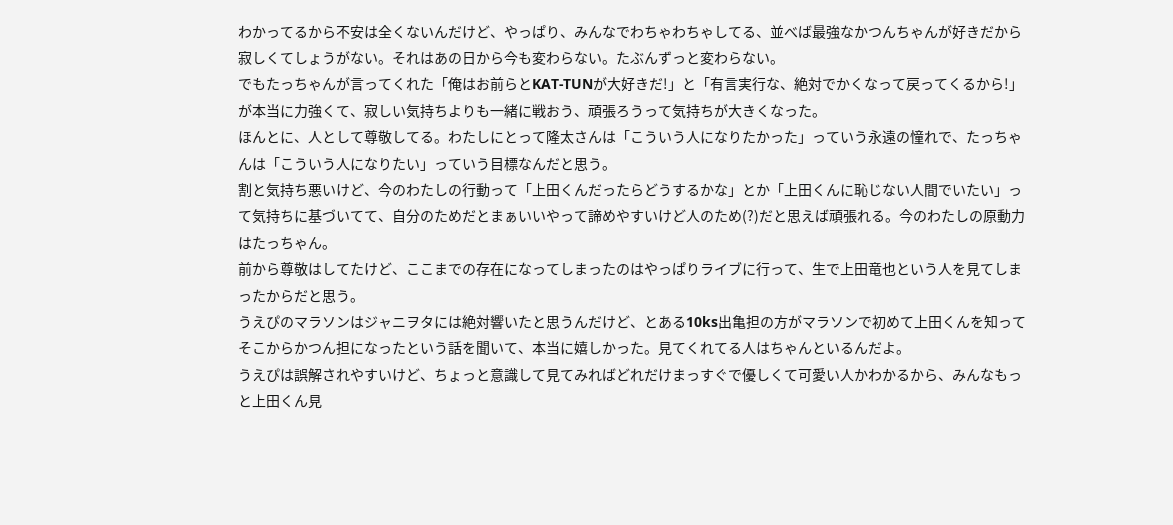わかってるから不安は全くないんだけど、やっぱり、みんなでわちゃわちゃしてる、並べば最強なかつんちゃんが好きだから寂しくてしょうがない。それはあの日から今も変わらない。たぶんずっと変わらない。
でもたっちゃんが言ってくれた「俺はお前らとKAT-TUNが大好きだ!」と「有言実行な、絶対でかくなって戻ってくるから!」が本当に力強くて、寂しい気持ちよりも一緒に戦おう、頑張ろうって気持ちが大きくなった。
ほんとに、人として尊敬してる。わたしにとって隆太さんは「こういう人になりたかった」っていう永遠の憧れで、たっちゃんは「こういう人になりたい」っていう目標なんだと思う。
割と気持ち悪いけど、今のわたしの行動って「上田くんだったらどうするかな」とか「上田くんに恥じない人間でいたい」って気持ちに基づいてて、自分のためだとまぁいいやって諦めやすいけど人のため(?)だと思えば頑張れる。今のわたしの原動力はたっちゃん。
前から尊敬はしてたけど、ここまでの存在になってしまったのはやっぱりライブに行って、生で上田竜也という人を見てしまったからだと思う。
うえぴのマラソンはジャニヲタには絶対響いたと思うんだけど、とある10ks出亀担の方がマラソンで初めて上田くんを知ってそこからかつん担になったという話を聞いて、本当に嬉しかった。見てくれてる人はちゃんといるんだよ。
うえぴは誤解されやすいけど、ちょっと意識して見てみればどれだけまっすぐで優しくて可愛い人かわかるから、みんなもっと上田くん見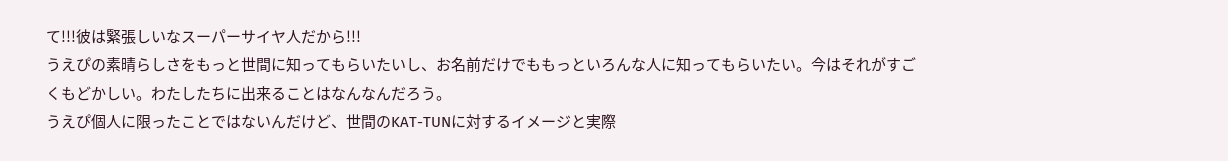て!!!彼は緊張しいなスーパーサイヤ人だから!!!
うえぴの素晴らしさをもっと世間に知ってもらいたいし、お名前だけでももっといろんな人に知ってもらいたい。今はそれがすごくもどかしい。わたしたちに出来ることはなんなんだろう。
うえぴ個人に限ったことではないんだけど、世間のKAT-TUNに対するイメージと実際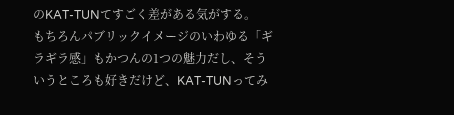のKAT-TUNてすごく差がある気がする。
もちろんパブリックイメージのいわゆる「ギラギラ感」もかつんの1つの魅力だし、そういうところも好きだけど、KAT-TUNってみ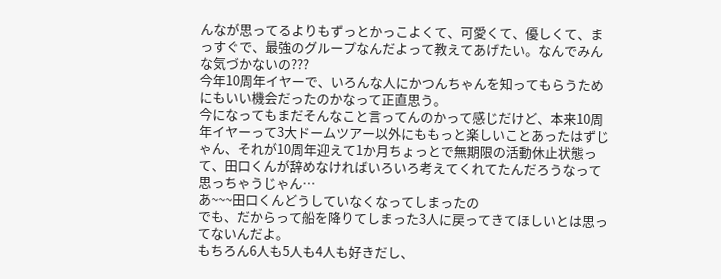んなが思ってるよりもずっとかっこよくて、可愛くて、優しくて、まっすぐで、最強のグループなんだよって教えてあげたい。なんでみんな気づかないの???
今年10周年イヤーで、いろんな人にかつんちゃんを知ってもらうためにもいい機会だったのかなって正直思う。
今になってもまだそんなこと言ってんのかって感じだけど、本来10周年イヤーって3大ドームツアー以外にももっと楽しいことあったはずじゃん、それが10周年迎えて1か月ちょっとで無期限の活動休止状態って、田口くんが辞めなければいろいろ考えてくれてたんだろうなって思っちゃうじゃん…
あ~~~田口くんどうしていなくなってしまったの
でも、だからって船を降りてしまった3人に戻ってきてほしいとは思ってないんだよ。
もちろん6人も5人も4人も好きだし、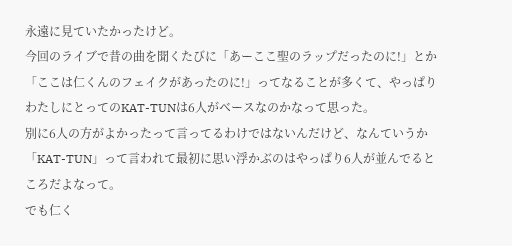永遠に見ていたかったけど。
今回のライブで昔の曲を聞くたびに「あーここ聖のラップだったのに!」とか「ここは仁くんのフェイクがあったのに!」ってなることが多くて、やっぱりわたしにとってのKAT-TUNは6人がベースなのかなって思った。
別に6人の方がよかったって言ってるわけではないんだけど、なんていうか「KAT-TUN」って言われて最初に思い浮かぶのはやっぱり6人が並んでるところだよなって。
でも仁く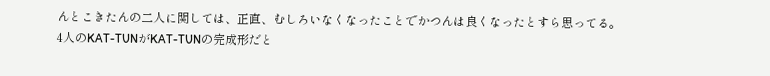んとこきたんの二人に関しては、正直、むしろいなくなったことでかつんは良くなったとすら思ってる。
4人のKAT-TUNがKAT-TUNの完成形だと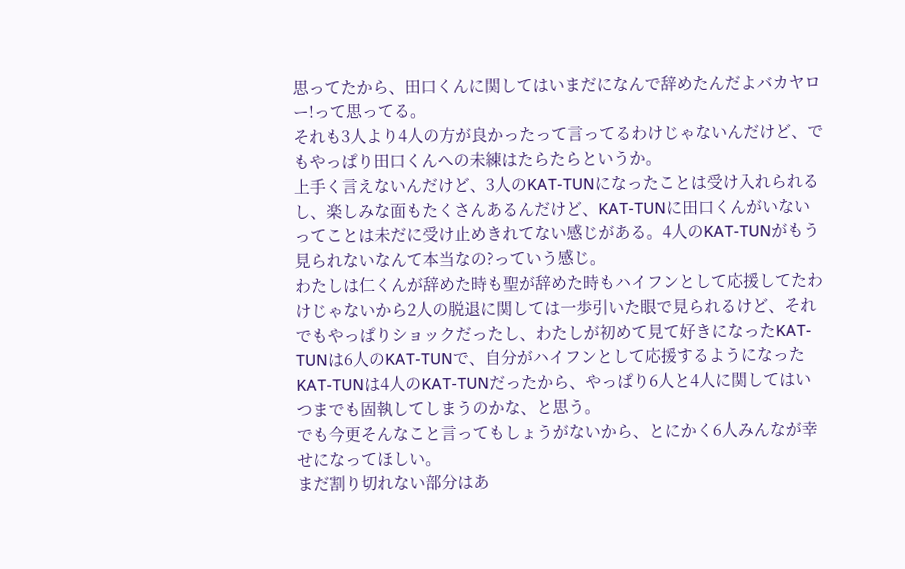思ってたから、田口くんに関してはいまだになんで辞めたんだよバカヤロー!って思ってる。
それも3人より4人の方が良かったって言ってるわけじゃないんだけど、でもやっぱり田口くんへの未練はたらたらというか。
上手く言えないんだけど、3人のKAT-TUNになったことは受け入れられるし、楽しみな面もたくさんあるんだけど、KAT-TUNに田口くんがいないってことは未だに受け止めきれてない感じがある。4人のKAT-TUNがもう見られないなんて本当なの?っていう感じ。
わたしは仁くんが辞めた時も聖が辞めた時もハイフンとして応援してたわけじゃないから2人の脱退に関しては一歩引いた眼で見られるけど、それでもやっぱりショックだったし、わたしが初めて見て好きになったKAT-TUNは6人のKAT-TUNで、自分がハイフンとして応援するようになったKAT-TUNは4人のKAT-TUNだったから、やっぱり6人と4人に関してはいつまでも固執してしまうのかな、と思う。
でも今更そんなこと言ってもしょうがないから、とにかく6人みんなが幸せになってほしい。
まだ割り切れない部分はあ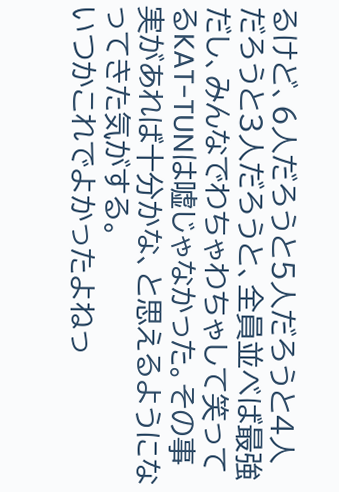るけど、6人だろうと5人だろうと4人だろうと3人だろうと、全員並べば最強だし、みんなでわちゃわちゃして笑ってるKAT-TUNは嘘じゃなかった。その事実があれば十分かな、と思えるようになってきた気がする。
いつかこれでよかったよねっ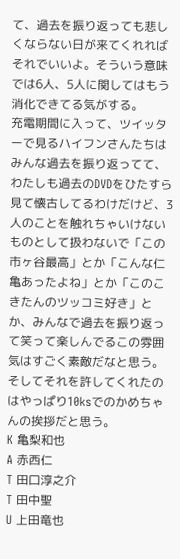て、過去を振り返っても悲しくならない日が来てくれればそれでいいよ。そういう意味では6人、5人に関してはもう消化できてる気がする。
充電期間に入って、ツイッターで見るハイフンさんたちはみんな過去を振り返ってて、わたしも過去のDVDをひたすら見て懐古してるわけだけど、3人のことを触れちゃいけないものとして扱わないで「この市ヶ谷最高」とか「こんな仁亀あったよね」とか「このこきたんのツッコミ好き」とか、みんなで過去を振り返って笑って楽しんでるこの雰囲気はすごく素敵だなと思う。
そしてそれを許してくれたのはやっぱり10ksでのかめちゃんの挨拶だと思う。
K 亀梨和也
A 赤西仁
T 田口淳之介
T 田中聖
U 上田竜也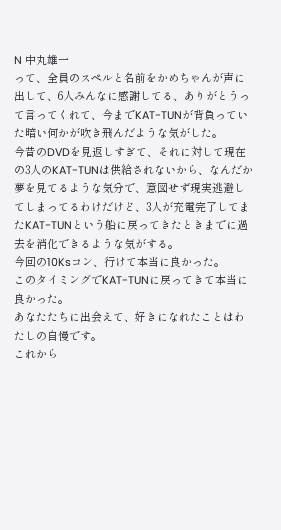N 中丸雄一
って、全員のスペルと名前をかめちゃんが声に出して、6人みんなに感謝してる、ありがとうって言ってくれて、今までKAT-TUNが背負っていた暗い何かが吹き飛んだような気がした。
今昔のDVDを見返しすぎて、それに対して現在の3人のKAT-TUNは供給されないから、なんだか夢を見てるような気分で、意図せず現実逃避してしまってるわけだけど、3人が充電完了してまたKAT-TUNという船に戻ってきたときまでに過去を消化できるような気がする。
今回の10Ksコン、行けて本当に良かった。
このタイミングでKAT-TUNに戻ってきて本当に良かった。
あなたたちに出会えて、好きになれたことはわたしの自慢です。
これから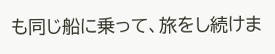も同じ船に乗って、旅をし続けま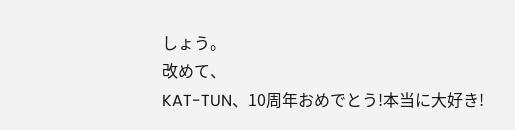しょう。
改めて、
KAT-TUN、10周年おめでとう!本当に大好き!